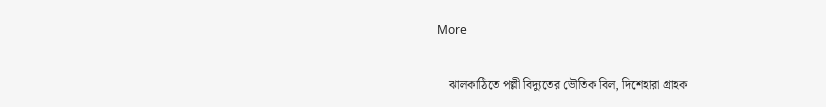More

    ঝালকাঠিতে পল্লী বিদ্যুতের ভৌতিক বিল, দিশেহারা গ্রাহক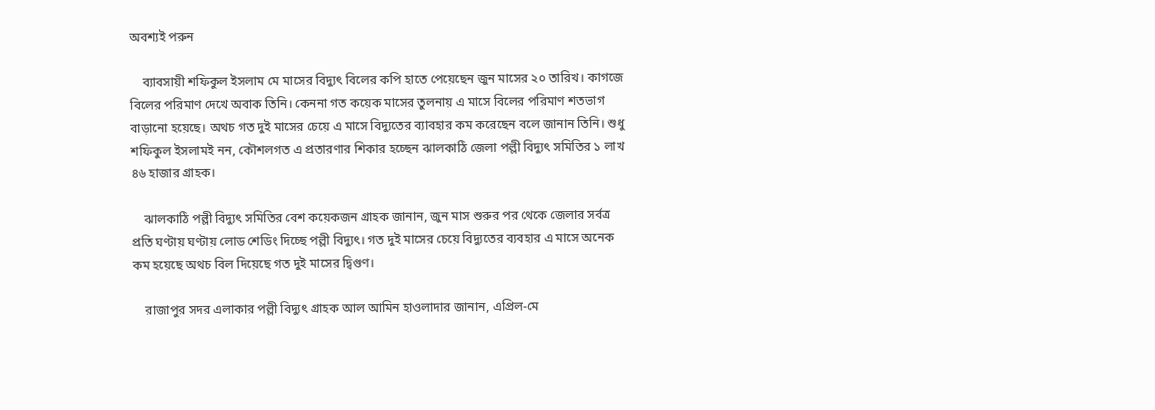অবশ্যই পরুন

    ব্যাবসায়ী শফিকুল ইসলাম মে মাসের বিদ্যুৎ বিলের কপি হাতে পেয়েছেন জুন মাসের ২০ তারিখ। কাগজে বিলের পরিমাণ দেখে অবাক তিনি। কেননা গত কয়েক মাসের তুলনায় এ মাসে বিলের পরিমাণ শতভাগ বাড়ানো হয়েছে। অথচ গত দুই মাসের চেয়ে এ মাসে বিদ্যুতের ব্যাবহার কম করেছেন বলে জানান তিনি। শুধু শফিকুল ইসলামই নন, কৌশলগত এ প্রতারণার শিকার হচ্ছেন ঝালকাঠি জেলা পল্লী বিদ্যুৎ সমিতির ১ লাখ ৪৬ হাজার গ্রাহক।

    ঝালকাঠি পল্লী বিদ্যুৎ সমিতির বেশ কয়েকজন গ্রাহক জানান, জুন মাস শুরুর পর থেকে জেলার সর্বত্র প্রতি ঘণ্টায় ঘণ্টায় লোড শেডিং দিচ্ছে পল্লী বিদ্যুৎ। গত দুই মাসের চেয়ে বিদ্যুতের ব্যবহার এ মাসে অনেক কম হয়েছে অথচ বিল দিয়েছে গত দুই মাসের দ্বিগুণ।

    রাজাপুর সদর এলাকার পল্লী বিদ্যুৎ গ্রাহক আল আমিন হাওলাদার জানান, এপ্রিল-মে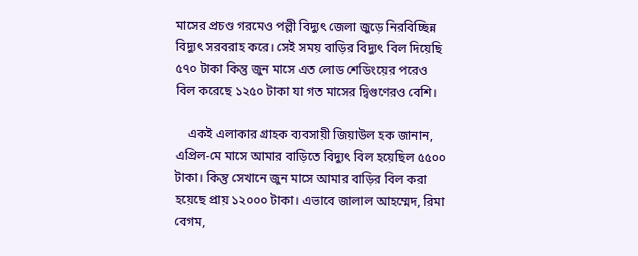মাসের প্রচণ্ড গরমেও পল্লী বিদ্যুৎ জেলা জুড়ে নিরবিচ্ছিন্ন বিদ্যুৎ সরবরাহ করে। সেই সময় বাড়ির বিদ্যুৎ বিল দিয়েছি ৫৭০ টাকা কিন্তু জুন মাসে এত লোড শেডিংয়ের পরেও বিল করেছে ১২৫০ টাকা যা গত মাসের দ্বিগুণেরও বেশি।

    একই এলাকার গ্রাহক ব্যবসায়ী জিয়াউল হক জানান, এপ্রিল-মে মাসে আমার বাড়িতে বিদ্যুৎ বিল হয়েছিল ৫৫০০ টাকা। কিন্তু সেখানে জুন মাসে আমার বাড়ির বিল করা হয়েছে প্রায় ১২০০০ টাকা। এভাবে জালাল আহম্মেদ, রিমা বেগম,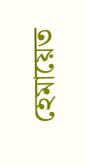হেমায়েত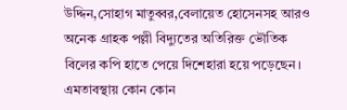উদ্দিন,সোহাগ মাতুব্বর,বেলায়েত হোসেনসহ আরও অনেক গ্রাহক পল্লী বিদ্যুতের অতিরিক্ত ভৌতিক বিলের কপি হাতে পেয়ে দিশেহারা হয়ে পড়েছেন। এমতাবস্থায় কোন কোন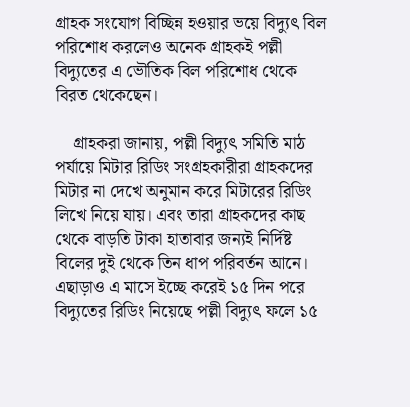গ্রাহক সংযোগ বিচ্ছিন্ন হওয়ার ভয়ে বিদ্যুৎ বিল পরিশোধ করলেও অনেক গ্রাহকই পল্লী বিদ্যুতের এ ভৌতিক বিল পরিশোধ থেকে বিরত থেকেছেন।

    গ্রাহকরা জানায়, পল্লী বিদ্যুৎ সমিতি মাঠ পর্যায়ে মিটার রিডিং সংগ্রহকারীরা গ্রাহকদের মিটার না দেখে অনুমান করে মিটারের রিডিং লিখে নিয়ে যায়। এবং তারা গ্রাহকদের কাছ থেকে বাড়তি টাকা হাতাবার জন্যই নির্দিষ্ট বিলের দুই থেকে তিন ধাপ পরিবর্তন আনে। এছাড়াও এ মাসে ইচ্ছে করেই ১৫ দিন পরে বিদ্যুতের রিডিং নিয়েছে পল্লী বিদ্যুৎ ফলে ১৫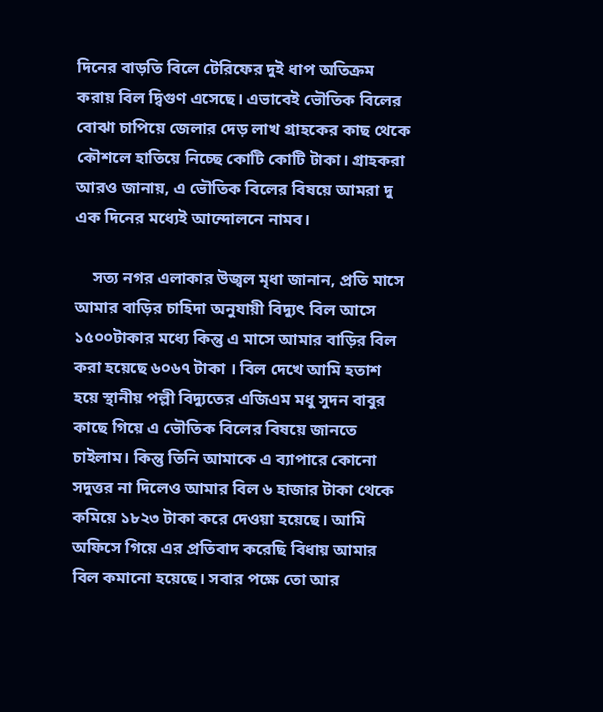দিনের বাড়তি বিলে টেরিফের দুই ধাপ অতিক্রম করায় বিল দ্বিগুণ এসেছে। এভাবেই ভৌতিক বিলের বোঝা চাপিয়ে জেলার দেড় লাখ গ্রাহকের কাছ থেকে কৌশলে হাতিয়ে নিচ্ছে কোটি কোটি টাকা। গ্রাহকরা আরও জানায়, এ ভৌতিক বিলের বিষয়ে আমরা দু এক দিনের মধ্যেই আন্দোলনে নামব।

    সত্য নগর এলাকার উজ্বল মৃধা জানান, প্রতি মাসে আমার বাড়ির চাহিদা অনুযায়ী বিদ্যুৎ বিল আসে ১৫০০টাকার মধ্যে কিন্তু এ মাসে আমার বাড়ির বিল করা হয়েছে ৬০৬৭ টাকা । বিল দেখে আমি হতাশ হয়ে স্থানীয় পল্লী বিদ্যুতের এজিএম মধু সুদন বাবুর কাছে গিয়ে এ ভৌতিক বিলের বিষয়ে জানতে চাইলাম। কিন্তু তিনি আমাকে এ ব্যাপারে কোনো সদুত্তর না দিলেও আমার বিল ৬ হাজার টাকা থেকে কমিয়ে ১৮২৩ টাকা করে দেওয়া হয়েছে। আমি অফিসে গিয়ে এর প্রতিবাদ করেছি বিধায় আমার বিল কমানো হয়েছে। সবার পক্ষে তো আর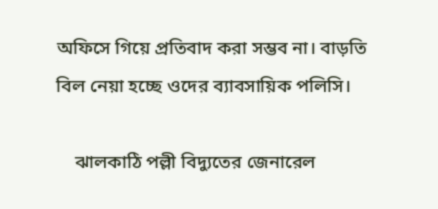অফিসে গিয়ে প্রতিবাদ করা সম্ভব না। বাড়তি বিল নেয়া হচ্ছে ওদের ব্যাবসায়িক পলিসি।

    ঝালকাঠি পল্লী বিদ্যুতের জেনারেল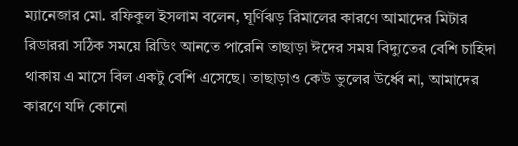ম্যানেজার মো. রফিকুল ইসলাম বলেন, ঘূর্ণিঝড় রিমালের কারণে আমাদের মিটার রিডাররা সঠিক সময়ে রিডিং আনতে পারেনি তাছাড়া ঈদের সময় বিদ্যুতের বেশি চাহিদা থাকায় এ মাসে বিল একটু বেশি এসেছে। তাছাড়াও কেউ ভুলের উর্ধ্বে না, আমাদের কারণে যদি কোনো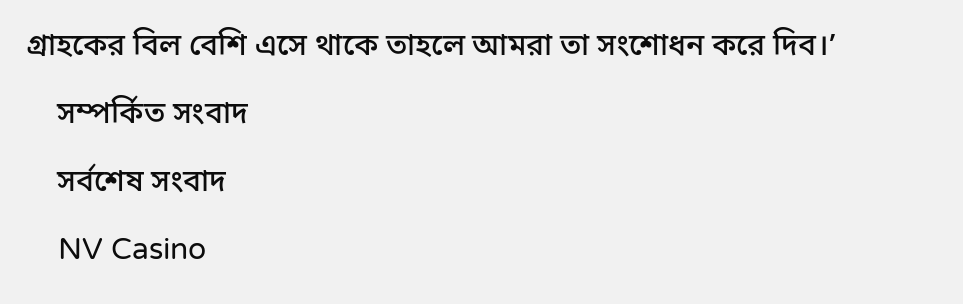গ্রাহকের বিল বেশি এসে থাকে তাহলে আমরা তা সংশোধন করে দিব।’

    সম্পর্কিত সংবাদ

    সর্বশেষ সংবাদ

    NV Casino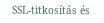SSL-titkosítás és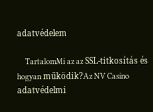adatvédelem

    TartalomMi az az SSL-titkosítás és hogyan működik?Az NV Casino adatvédelmi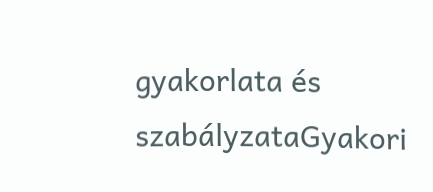gyakorlata és szabályzataGyakori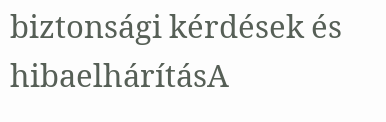biztonsági kérdések és hibaelhárításA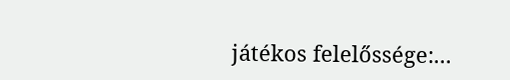játékos felelőssége:...